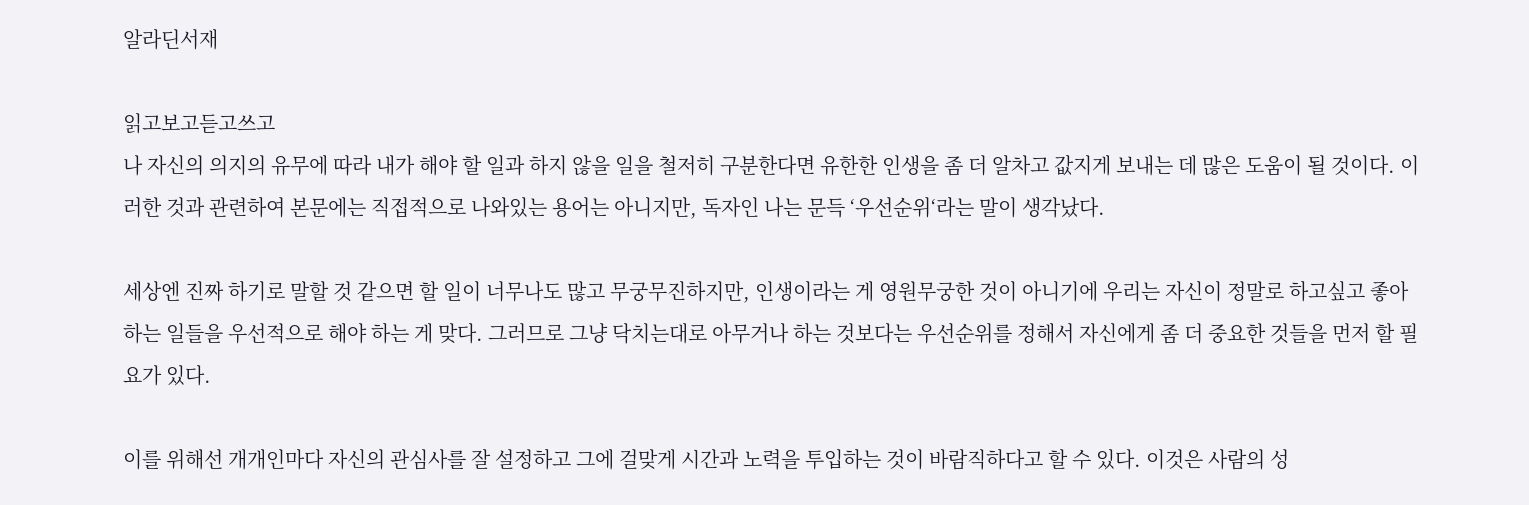알라딘서재

읽고보고듣고쓰고
나 자신의 의지의 유무에 따라 내가 해야 할 일과 하지 않을 일을 철저히 구분한다면 유한한 인생을 좀 더 알차고 값지게 보내는 데 많은 도움이 될 것이다. 이러한 것과 관련하여 본문에는 직접적으로 나와있는 용어는 아니지만, 독자인 나는 문득 ‘우선순위‘라는 말이 생각났다.

세상엔 진짜 하기로 말할 것 같으면 할 일이 너무나도 많고 무궁무진하지만, 인생이라는 게 영원무궁한 것이 아니기에 우리는 자신이 정말로 하고싶고 좋아하는 일들을 우선적으로 해야 하는 게 맞다. 그러므로 그냥 닥치는대로 아무거나 하는 것보다는 우선순위를 정해서 자신에게 좀 더 중요한 것들을 먼저 할 필요가 있다.

이를 위해선 개개인마다 자신의 관심사를 잘 설정하고 그에 걸맞게 시간과 노력을 투입하는 것이 바람직하다고 할 수 있다. 이것은 사람의 성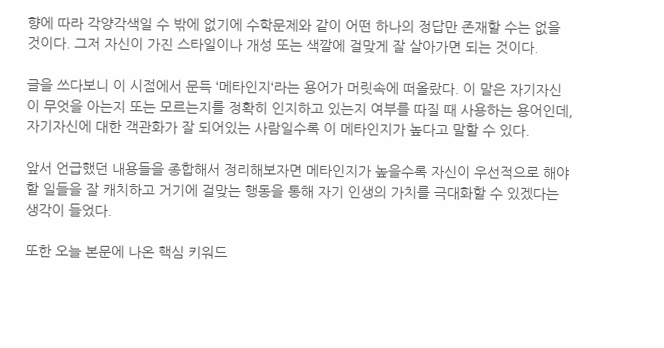향에 따라 각양각색일 수 밖에 없기에 수학문제와 같이 어떤 하나의 정답만 존재할 수는 없을 것이다. 그저 자신이 가진 스타일이나 개성 또는 색깔에 걸맞게 잘 살아가면 되는 것이다.

글을 쓰다보니 이 시점에서 문득 ‘메타인지‘라는 용어가 머릿속에 떠올랐다. 이 말은 자기자신이 무엇을 아는지 또는 모르는지를 정확히 인지하고 있는지 여부를 따질 때 사용하는 용어인데, 자기자신에 대한 객관화가 잘 되어있는 사람일수록 이 메타인지가 높다고 말할 수 있다.

앞서 언급했던 내용들을 종합해서 정리해보자면 메타인지가 높을수록 자신이 우선적으로 해야할 일들을 잘 캐치하고 거기에 걸맞는 행동을 통해 자기 인생의 가치를 극대화할 수 있겠다는 생각이 들었다.

또한 오늘 본문에 나온 핵심 키워드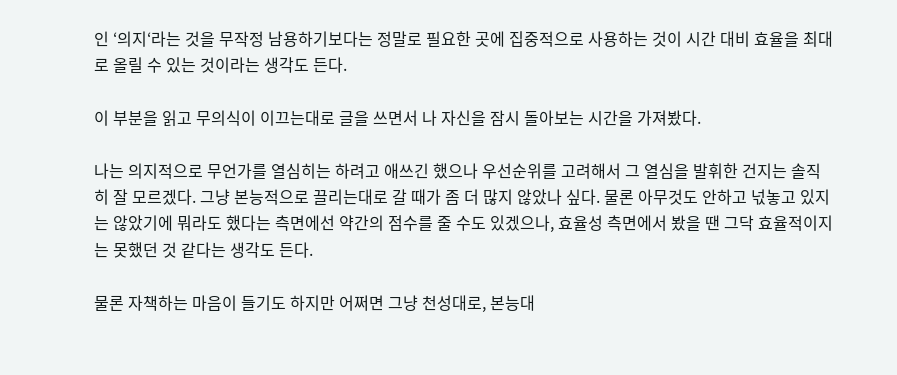인 ‘의지‘라는 것을 무작정 남용하기보다는 정말로 필요한 곳에 집중적으로 사용하는 것이 시간 대비 효율을 최대로 올릴 수 있는 것이라는 생각도 든다.

이 부분을 읽고 무의식이 이끄는대로 글을 쓰면서 나 자신을 잠시 돌아보는 시간을 가져봤다.

나는 의지적으로 무언가를 열심히는 하려고 애쓰긴 했으나 우선순위를 고려해서 그 열심을 발휘한 건지는 솔직히 잘 모르겠다. 그냥 본능적으로 끌리는대로 갈 때가 좀 더 많지 않았나 싶다. 물론 아무것도 안하고 넋놓고 있지는 않았기에 뭐라도 했다는 측면에선 약간의 점수를 줄 수도 있겠으나, 효율성 측면에서 봤을 땐 그닥 효율적이지는 못했던 것 같다는 생각도 든다.

물론 자책하는 마음이 들기도 하지만 어쩌면 그냥 천성대로, 본능대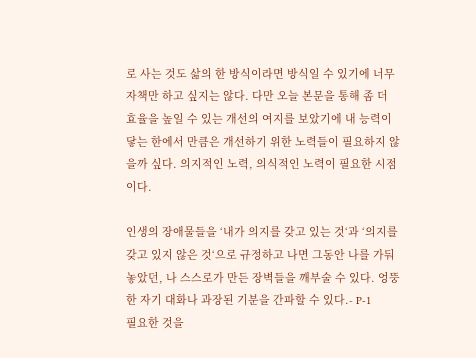로 사는 것도 삶의 한 방식이라면 방식일 수 있기에 너무 자책만 하고 싶지는 않다. 다만 오늘 본문을 통해 좀 더 효율을 높일 수 있는 개선의 여지를 보았기에 내 능력이 닿는 한에서 만큼은 개선하기 위한 노력들이 필요하지 않을까 싶다. 의지적인 노력, 의식적인 노력이 필요한 시점이다.

인생의 장애물들을 ‘내가 의지를 갖고 있는 것‘과 ‘의지를 갖고 있지 않은 것‘으로 규정하고 나면 그동안 나를 가둬 놓았던, 나 스스로가 만든 장벽들을 깨부술 수 있다. 엉뚱한 자기 대화나 과장된 기분을 간파할 수 있다.- P-1
필요한 것을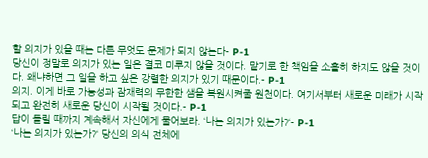할 의지가 있을 때는 다른 무엇도 문제가 되지 않는다- P-1
당신이 정말로 의지가 있는 일은 결코 미루지 않을 것이다. 맡기로 한 책임을 소홀히 하지도 않을 것이다. 왜냐하면 그 일을 하고 싶은 강렬한 의지가 있기 때문이다.- P-1
의지. 이게 바로 가능성과 잠재력의 무한한 샘을 복원시켜줄 원천이다. 여기서부터 새로운 미래가 시작되고 완전히 새로운 당신이 시작될 것이다.- P-1
답이 들릴 때까지 계속해서 자신에게 물어보라. ‘나는 의지가 있는가?‘- P-1
‘나는 의지가 있는가?‘ 당신의 의식 전체에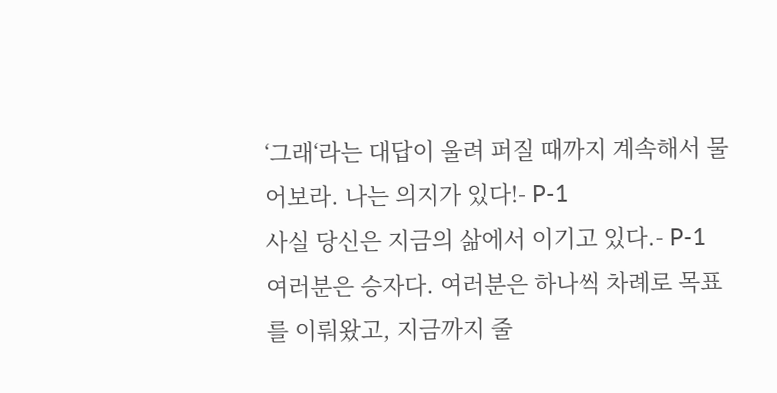‘그래‘라는 대답이 울려 퍼질 때까지 계속해서 물어보라. 나는 의지가 있다!- P-1
사실 당신은 지금의 삶에서 이기고 있다.- P-1
여러분은 승자다. 여러분은 하나씩 차례로 목표를 이뤄왔고, 지금까지 줄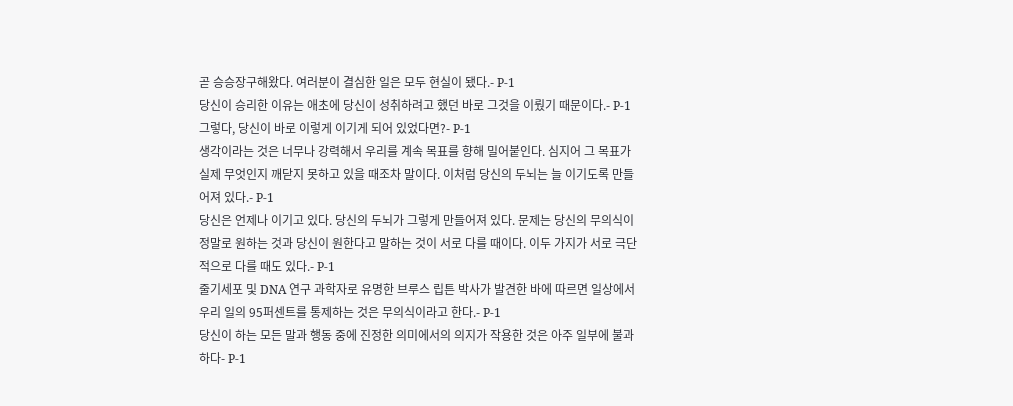곧 승승장구해왔다. 여러분이 결심한 일은 모두 현실이 됐다.- P-1
당신이 승리한 이유는 애초에 당신이 성취하려고 했던 바로 그것을 이뤘기 때문이다.- P-1
그렇다, 당신이 바로 이렇게 이기게 되어 있었다면?- P-1
생각이라는 것은 너무나 강력해서 우리를 계속 목표를 향해 밀어붙인다. 심지어 그 목표가 실제 무엇인지 깨닫지 못하고 있을 때조차 말이다. 이처럼 당신의 두뇌는 늘 이기도록 만들어져 있다.- P-1
당신은 언제나 이기고 있다. 당신의 두뇌가 그렇게 만들어져 있다. 문제는 당신의 무의식이 정말로 원하는 것과 당신이 원한다고 말하는 것이 서로 다를 때이다. 이두 가지가 서로 극단적으로 다를 때도 있다.- P-1
줄기세포 및 DNA 연구 과학자로 유명한 브루스 립튼 박사가 발견한 바에 따르면 일상에서 우리 일의 95퍼센트를 통제하는 것은 무의식이라고 한다.- P-1
당신이 하는 모든 말과 행동 중에 진정한 의미에서의 의지가 작용한 것은 아주 일부에 불과하다- P-1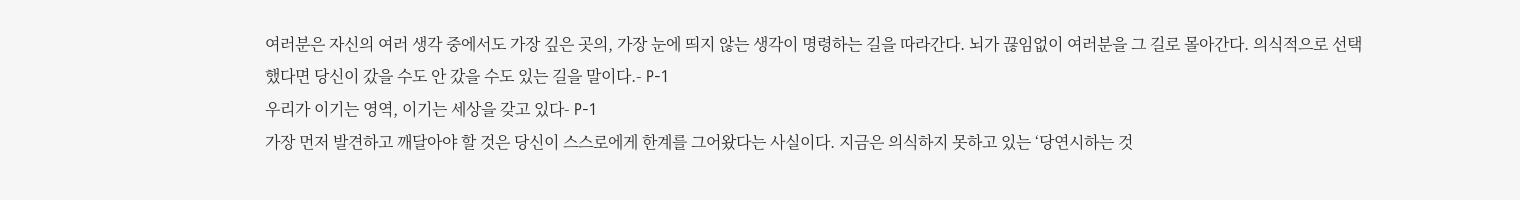여러분은 자신의 여러 생각 중에서도 가장 깊은 곳의, 가장 눈에 띄지 않는 생각이 명령하는 길을 따라간다. 뇌가 끊임없이 여러분을 그 길로 몰아간다. 의식적으로 선택했다면 당신이 갔을 수도 안 갔을 수도 있는 길을 말이다.- P-1
우리가 이기는 영역, 이기는 세상을 갖고 있다- P-1
가장 먼저 발견하고 깨달아야 할 것은 당신이 스스로에게 한계를 그어왔다는 사실이다. 지금은 의식하지 못하고 있는 ‘당연시하는 것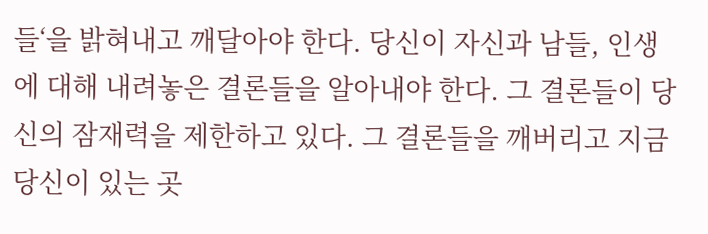들‘을 밝혀내고 깨달아야 한다. 당신이 자신과 남들, 인생에 대해 내려놓은 결론들을 알아내야 한다. 그 결론들이 당신의 잠재력을 제한하고 있다. 그 결론들을 깨버리고 지금 당신이 있는 곳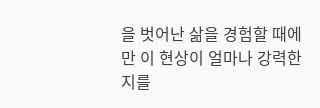을 벗어난 삶을 경험할 때에만 이 현상이 얼마나 강력한지를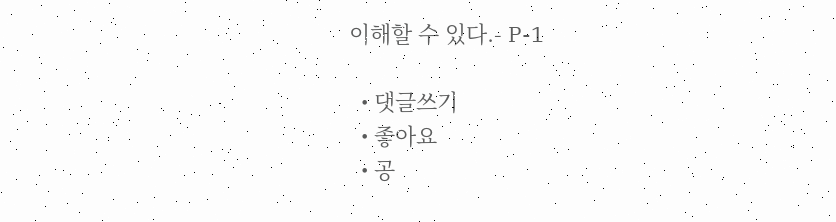이해할 수 있다.- P-1

  • 댓글쓰기
  • 좋아요
  • 공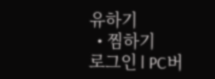유하기
  • 찜하기
로그인 l PC버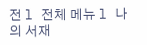전 l 전체 메뉴 l 나의 서재